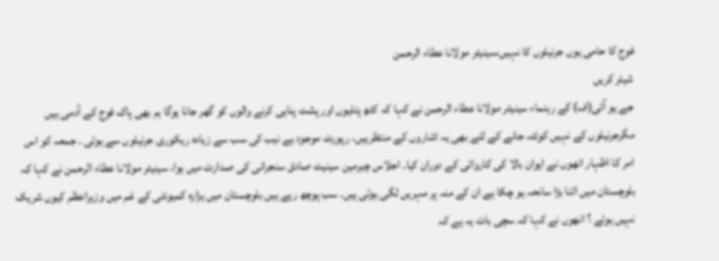فوج کا حامی ہوں جرنیلوں کا نہیں،سینیٹر مولانا عطاء الرحمن
شیئر کریں
جے یو آئی(ف) کے رہنماء سینیٹر مولانا عطاء الرحمن نے کہا کہ کٹھ پتلیوں اور پشت پناہی کرنے والوں کو گھر جانا ہوگا ہم بھی پاک فوج کے آدمی ہیں مگرجرنیلوں کے نہیں کوئٹہ جانے کے لئے بھی یہ اشاروں کے منتظرہیں، رپورٹ موجود ہے نیب کی سب سے زیادہ ریکوری جرنیلوں سے ہوئی ۔ جمعہ کو اس امر کا اظہار انھوں نے ایوان بالا کی کاروائی کے دوران کیا۔ اجلاس چیرمین سینیٹ صادق سنجرانی کی صدارت میں ہوا، سینیٹر مولانا عطاء الرحمن نے کہا کہ بلوچستان میں اتنا بڑا سانحہ ہو چکا ہے ان کے منہ پر مہریں لگی ہوئی ہیں۔ سب پوچھ رہے ہیں بلوچستان میں ہزارہ کمیونٹی کے غم میں وزیراعظم کیوں شریک نہیں ہوئے ؟ انھوں نے کہا کہ سچی بات یہ ہے کہ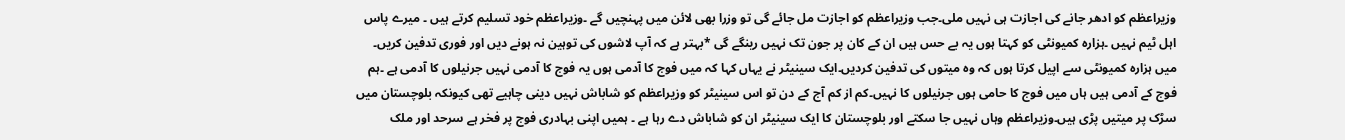وزیراعظم کو ادھر جانے کی اجازت ہی نہیں ملی۔جب وزیراعظم کو اجازت مل جائے گی تو وزرا بھی لائن میں پہنچیں گے ۔وزیراعظم خود تسلیم کرتے ہیں ۔ میرے پاس اہل ٹیم نہیں ۔ہزارہ کمیونٹی کو کہتا ہوں یہ بے حس ہیں ان کے کان پر جون تک نہیں رینگے گی *بہتر ہے کہ آپ لاشوں کی توہین نہ ہونے دیں اور فوری تدفین کریں۔ میں ہزارہ کمیونٹی سے اپیل کرتا ہوں کہ وہ میتوں کی تدفین کردیں۔ایک سینیٹر نے یہاں کہا کہ میں فوج کا آدمی ہوں یہ فوج کا آدمی نہیں جرنیلوں کا آدمی ہے ۔ہم فوج کے آدمی ہیں ہاں میں فوج کا حامی ہوں جرنیلوں کا نہیں۔کم از کم آج کے دن تو اس سینیٹر کو وزیراعظم کو شاباش نہیں دینی چاہیے تھی کیونکہ بلوچستان میں سڑک پر میتیں پڑی ہیں۔وزیراعظم وہاں نہیں جا سکتے اور بلوچستان کا ایک سینیٹر ان کو شاباش دے رہا ہے ۔ ہمیں اپنی بہادری فوج پر فخر ہے سرحد اور ملک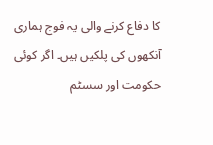کا دفاع کرنے والی یہ فوج ہماری آنکھوں کی پلکیں ہیں۔ اگر کوئی حکومت اور سسٹم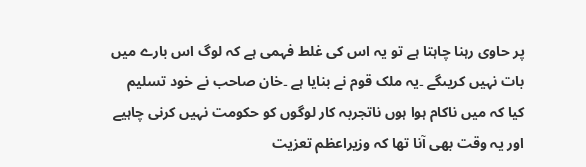پر حاوی رہنا چاہتا ہے تو یہ اس کی غلط فہمی ہے کہ لوگ اس بارے میں بات نہیں کریںگے ۔یہ ملک قوم نے بنایا ہے ۔خان صاحب نے خود تسلیم کیا کہ میں ناکام ہوا ہوں ناتجربہ کار لوگوں کو حکومت نہیں کرنی چاہیے اور یہ وقت بھی آنا تھا کہ وزیراعظم تعزیت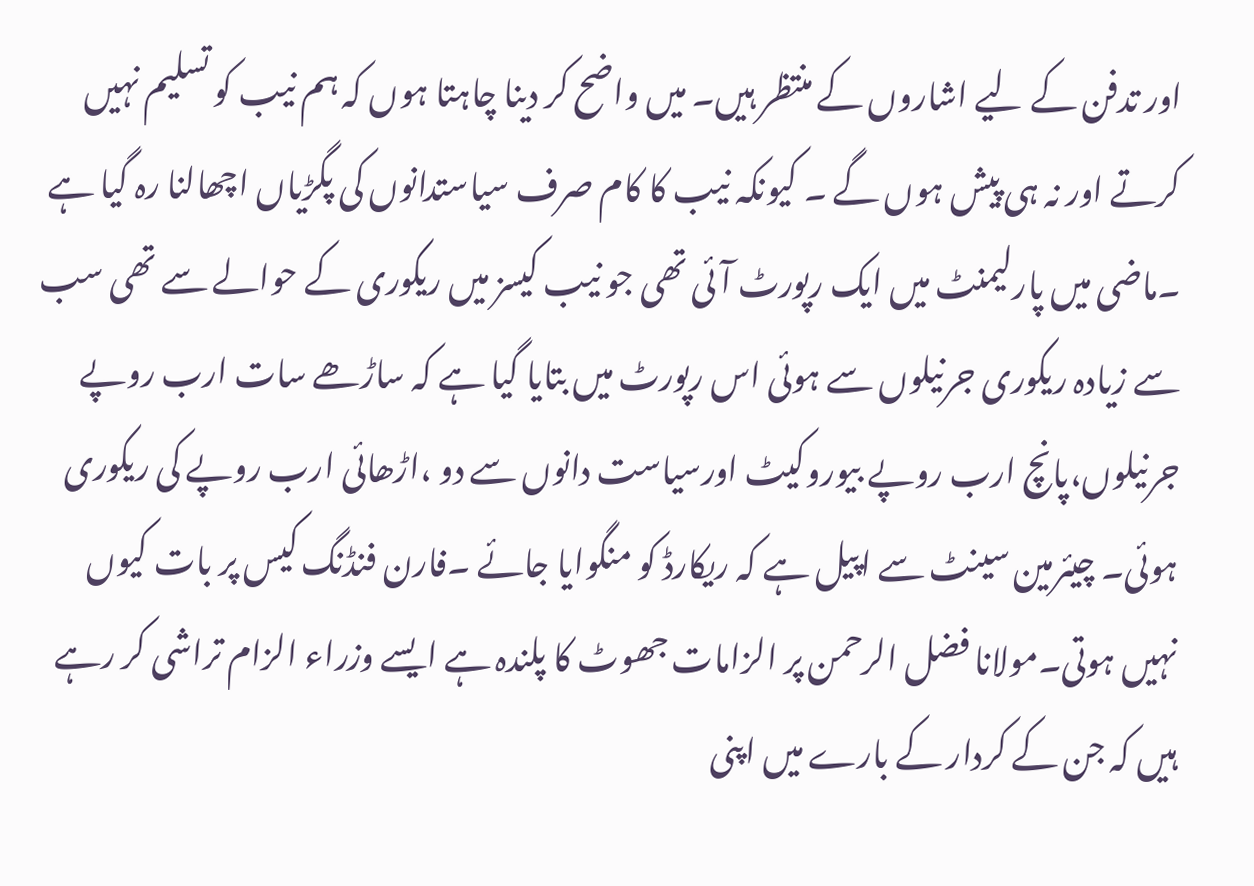اور تدفن کے لیے اشاروں کے منتظر ہیں۔ میں واضح کر دینا چاہتا ہوں کہ ہم نیب کو تسلیم نہیں کرتے اور نہ ہی پیش ہوں گے ۔ کیونکہ نیب کا کام صرف سیاستدانوں کی پگڑیاں اچھالنا رہ گیا ہے ۔ماضی میں پارلیمنٹ میں ایک رپورٹ آئی تھی جو نیب کیسز میں ریکوری کے حوالے سے تھی سب سے زیادہ ریکوری جرنیلوں سے ہوئی اس رپورٹ میں بتایا گیا ہے کہ ساڑھے سات ارب روپے جرنیلوں،پانچ ارب روپے بیوروکیٹ اورسیاست دانوں سے دو ،اڑھائی ارب روپے کی ریکوری ہوئی۔ چیئرمین سینٹ سے اپیل ہے کہ ریکارڈ کو منگوایا جائے ۔فارن فنڈنگ کیس پر بات کیوں نہیں ہوتی۔مولانا فضل الرحمن پر الزامات جھوٹ کا پلندہ ہے ایسے وزراء الزام تراشی کر رہے ہیں کہ جن کے کردار کے بارے میں اپنی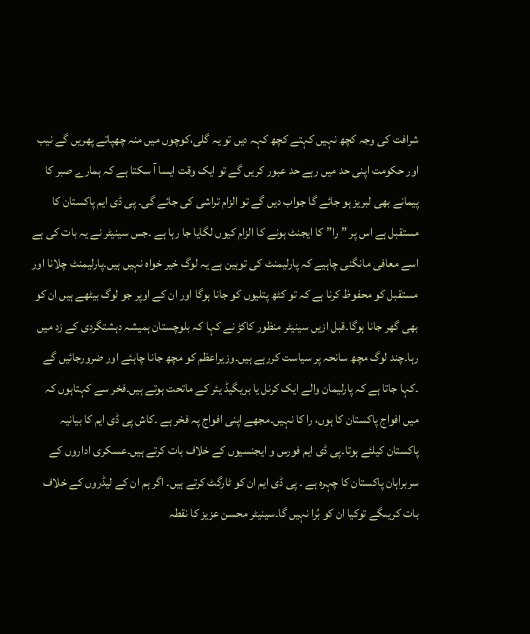شرافت کی وجہ کچھ نہیں کہتے کچھ کہہ دیں تو یہ گلی،کوچوں میں منہ چھپاتے پھریں گے نیب اور حکومت اپنی حد میں رہے حد عبور کریں گے تو ایک وقت ایسا آ سکتا ہے کہ ہمارے صبر کا پیمانے بھی لبریز ہو جائے گا جواب دیں گے تو الزام تراشی کی جائے گی۔ پی ڈی ایم پاکستان کا مستقبل ہے اس پر ”را” کا ایجنٹ ہونے کا الزام کیوں لگایا جا رہا ہے ۔جس سینیٹر نے یہ بات کی ہے اسے معافی مانگنی چاہیے کہ پارلیمنٹ کی توہین ہے یہ لوگ خیر خواہ نہیں ہیں۔پارلیمنٹ چلانا اور مستقبل کو محفوظ کرنا ہے کہ تو کٹھ پتلیوں کو جانا ہوگا اور ان کے اوپر جو لوگ بیٹھے ہیں ان کو بھی گھر جانا ہوگا۔قبل ازیں سینیٹر منظور کاکڑ نے کہا کہ بلوچستان ہمیشہ دہشتگردی کے زد میں رہا۔چند لوگ مچھ سانحہ پر سیاست کررہے ہیں۔وزیراعظم کو مچھ جانا چاہئے اور ضرورجائیں گے ۔کہا جاتا ہے کہ پارلیمان والے ایک کرنل یا بریگیڈ یئر کے ماتحت ہوتے ہیں۔فخر سے کہتاہوں کہ میں افواج پاکستان کا ہوں، را کا نہیں۔مجھے اپنی افواج پہ فخر ہے ۔کاش پی ڈی ایم کا بیانیہ پاکستان کیلئے ہوتا۔پی ڈی ایم فورس و ایجنسیوں کے خلاف بات کرتے ہیں۔عسکری اداروں کے سربراہان پاکستان کا چہرہ ہے ۔ پی ڈی ایم ان کو ٹارگٹ کرتے ہیں۔ اگر ہم ان کے لیڈروں کے خلاف بات کریںگے توکیا ان کو بُرا نہیں گا۔سینیٹر محسن عزیز کا نقطہ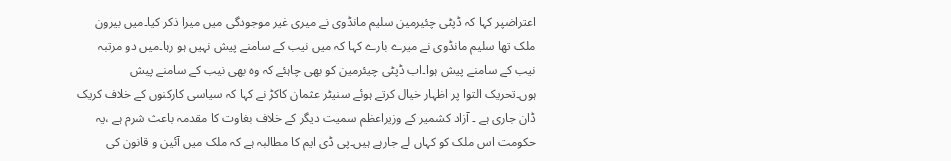اعتراضپر کہا کہ ڈپٹی چئیرمین سلیم مانڈوی نے میری غیر موجودگی میں میرا ذکر کیا۔میں بیرون ملک تھا سلیم مانڈوی نے میرے بارے کہا کہ میں نیب کے سامنے پیش نہیں ہو رہا۔میں دو مرتبہ نیب کے سامنے پیش ہوا۔اب ڈپٹی چیئرمین کو بھی چاہئے کہ وہ بھی نیب کے سامنے پیش ہوں۔تحریک التوا پر اظہار خیال کرتے ہوئے سنیٹر عثمان کاکڑ نے کہا کہ سیاسی کارکنوں کے خلاف کریک ڈان جاری ہے ۔ آزاد کشمیر کے وزیراعظم سمیت دیگر کے خلاف بغاوت کا مقدمہ باعث شرم ہے ،یہ حکومت اس ملک کو کہاں لے جارہے ہیں۔پی ڈی ایم کا مطالبہ ہے کہ ملک میں آئین و قانون کی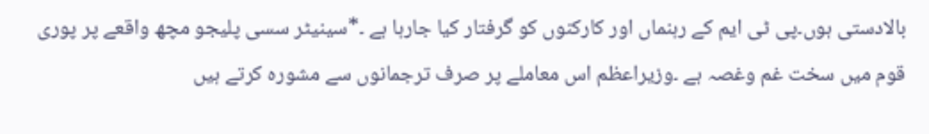بالادستی ہوں۔پی ٹی ایم کے رہنماں اور کارکنوں کو گرفتار کیا جارہا ہے ۔*سینیٹر سسی پلیجو مچھ واقعے پر پوری قوم میں سخت غم وغصہ ہے ۔وزیراعظم اس معاملے پر صرف ترجمانوں سے مشورہ کرتے ہیں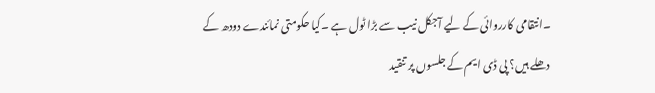۔انتقامی کارروائی کے لیے آجکل نیب سے بڑا ٹول ہے ۔کیا حکومتی نمائندے دودھ کے دھلے ہیں؟ پی ڈی ایم کے جلسوں پر تنقید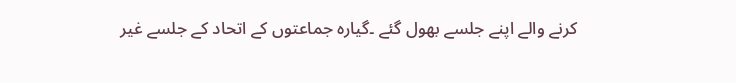کرنے والے اپنے جلسے بھول گئے ۔گیارہ جماعتوں کے اتحاد کے جلسے غیر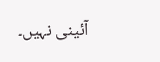آئینی نہیں۔